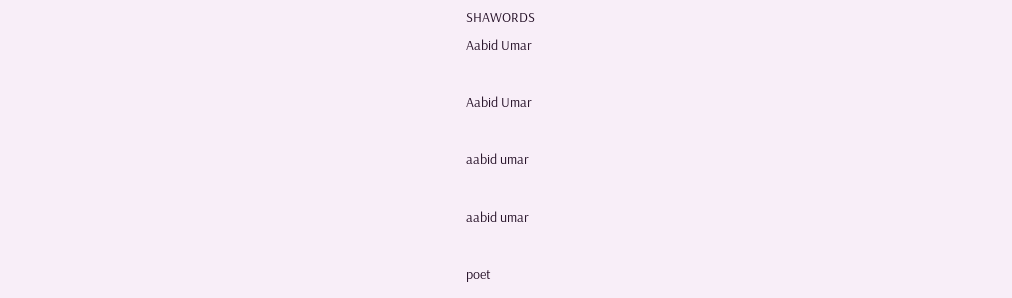SHAWORDS
Aabid Umar

Aabid Umar

aabid umar

aabid umar

poet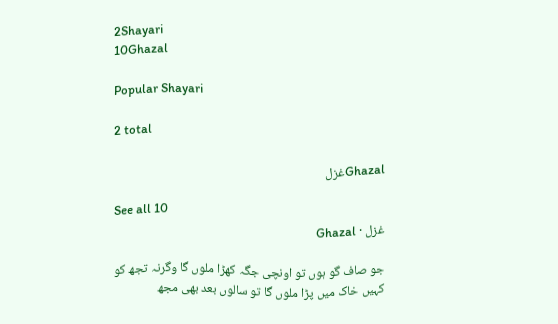2Shayari
10Ghazal

Popular Shayari

2 total

Ghazalغزل

See all 10
غزل · Ghazal

جو صاف گو ہوں تو اونچی جگہ کھڑا ملوں گا وگرنہ تجھ کو کہیں خاک میں پڑا ملوں گا تو سالوں بعد بھی مجھ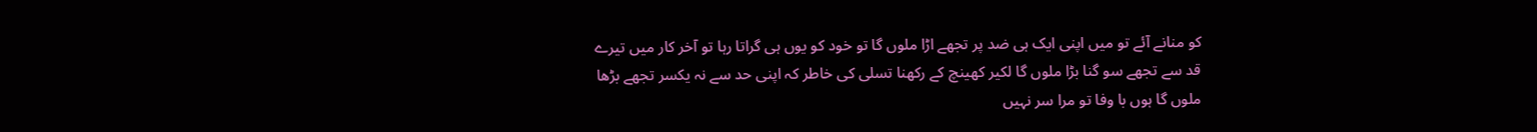کو منانے آئے تو میں اپنی ایک ہی ضد پر تجھے اڑا ملوں گا تو خود کو یوں ہی گراتا رہا تو آخر کار میں تیرے قد سے تجھے سو گنا بڑا ملوں گا لکیر کھینچ کے رکھنا تسلی کی خاطر کہ اپنی حد سے نہ یکسر تجھے بڑھا ملوں گا ہوں با وفا تو مرا سر نہیں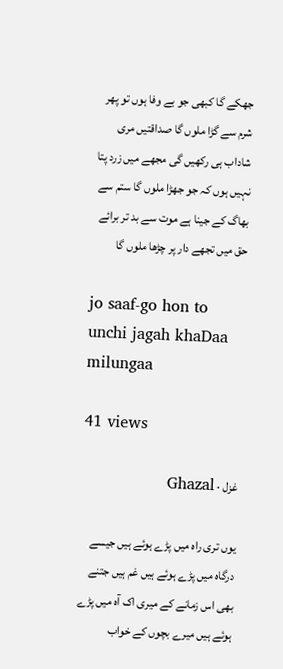جھکے گا کبھی جو بے وفا ہوں تو پھر شرم سے گڑا ملوں گا صداقتیں مری شاداب ہی رکھیں گی مجھے میں زرد پتا نہیں ہوں کہ جو جھڑا ملوں گا ستم سے بھاگ کے جینا ہے موت سے بد تر برائے حق میں تجھے دار پر چڑھا ملوں گا

jo saaf-go hon to unchi jagah khaDaa milungaa

41 views

غزل · Ghazal

یوں تری راہ میں پڑے ہوئے ہیں جیسے درگاہ میں پڑے ہوئے ہیں غم ہیں جتنے بھی اس زمانے کے میری اک آہ میں پڑے ہوئے ہیں میرے بچوں کے خواب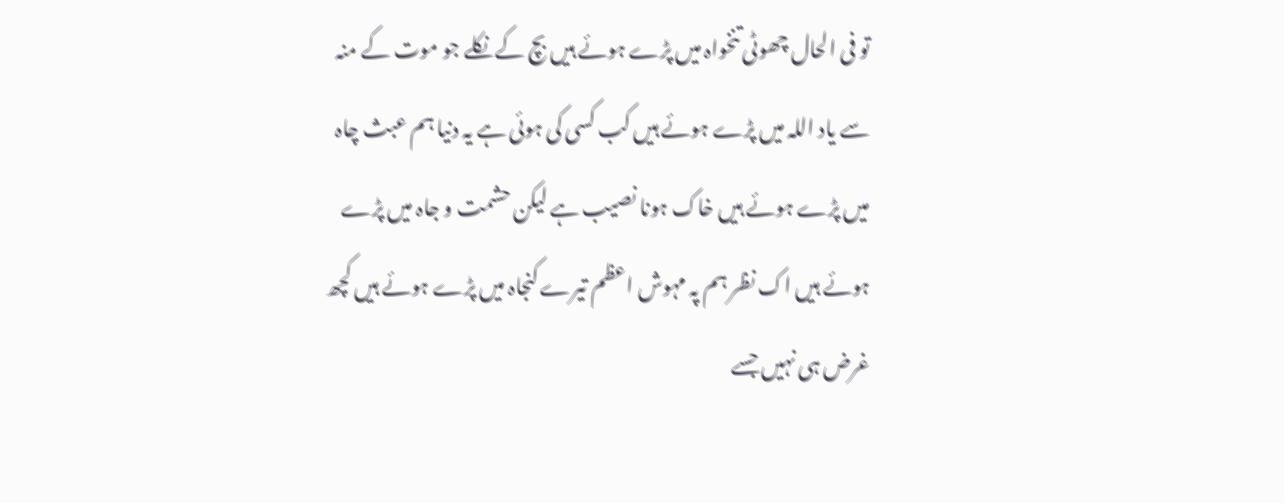تو فی الحال چھوٹی تنخواہ میں پڑے ہوئے ہیں بچ کے نکلے جو موت کے منہ سے یاد اللہ میں پڑے ہوئے ہیں کب کسی کی ہوئی ہے یہ دنیا ہم عبث چاہ میں پڑے ہوئے ہیں خاک ہونا نصیب ہے لیکن حشمت و جاہ میں پڑے ہوئے ہیں اک نظر ہم پہ مہوش اعظم تیرے کنجاہ میں پڑے ہوئے ہیں کچھ غرض ہی نہیں جسے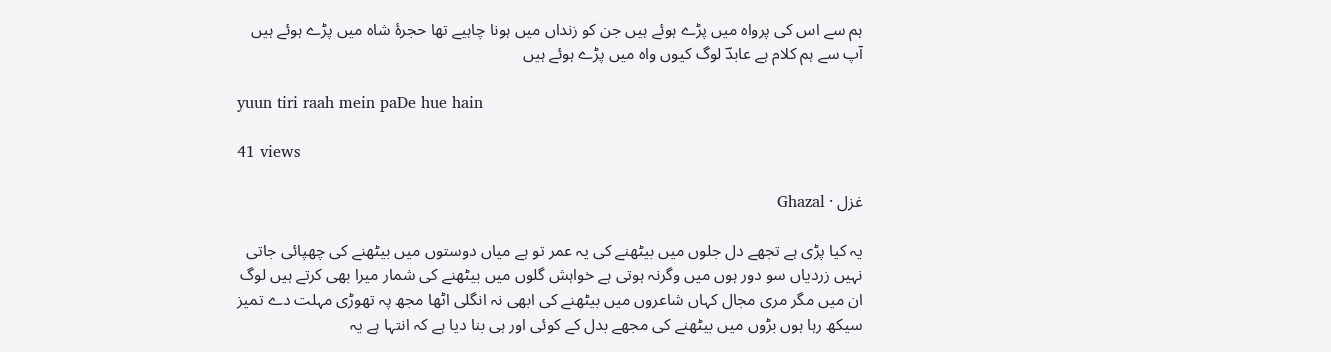ہم سے اس کی پرواہ میں پڑے ہوئے ہیں جن کو زنداں میں ہونا چاہیے تھا حجرۂ شاہ میں پڑے ہوئے ہیں آپ سے ہم کلام ہے عابدؔ لوگ کیوں واہ میں پڑے ہوئے ہیں

yuun tiri raah mein paDe hue hain

41 views

غزل · Ghazal

یہ کیا پڑی ہے تجھے دل جلوں میں بیٹھنے کی یہ عمر تو ہے میاں دوستوں میں بیٹھنے کی چھپائی جاتی نہیں زردیاں سو دور ہوں میں وگرنہ ہوتی ہے خواہش گلوں میں بیٹھنے کی شمار میرا بھی کرتے ہیں لوگ ان میں مگر مری مجال کہاں شاعروں میں بیٹھنے کی ابھی نہ انگلی اٹھا مجھ پہ تھوڑی مہلت دے تمیز سیکھ رہا ہوں بڑوں میں بیٹھنے کی مجھے بدل کے کوئی اور ہی بنا دیا ہے کہ انتہا ہے یہ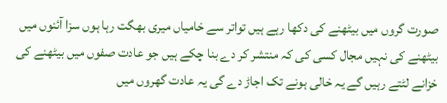صورت گروں میں بیٹھنے کی دکھا رہے ہیں تواتر سے خامیاں میری بھگت رہا ہوں سزا آئنوں میں بیٹھنے کی نہیں مجال کسی کی کہ منتشر کر دے بنا چکے ہیں جو عادت صفوں میں بیٹھنے کی خزانے لٹتے رہیں گے یہ خالی ہونے تک اجاڑ دے گی یہ عادت گھروں میں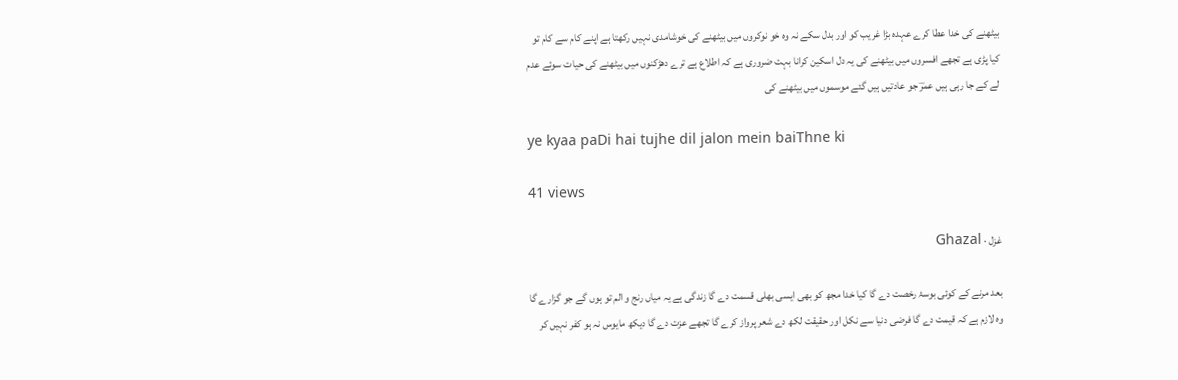بیٹھنے کی خدا عطا کرے عہدہ بڑا غریب کو اور بدل سکے نہ وہ خو نوکروں میں بیٹھنے کی خوشامدی نہیں رکھتا ہے اپنے کام سے کام تو کیا پڑی ہے تجھے افسروں میں بیٹھنے کی یہ دل اسکین کرانا بہت ضروری ہے کہ اطلاع ہے ترے دھڑکنوں میں بیٹھنے کی حیات سوئے عدم لے کے جا رہی ہیں عمرؔ جو عادتیں ہیں گئے موسموں میں بیٹھنے کی

ye kyaa paDi hai tujhe dil jalon mein baiThne ki

41 views

غزل · Ghazal

بعد مرنے کے کوئی بوسۂ رخصت دے گا کیا خدا مجھ کو بھی ایسی بھلی قسمت دے گا زندگی ہے یہ میاں رنج و الم تو ہوں گے جو گزارے گا وہ لازم ہے کہ قیمت دے گا فرضی دنیا سے نکل اور حقیقت لکھ دے شعر پرواز کرے گا تجھے عزت دے گا دیکھ مایوس نہ ہو کفر نہیں کر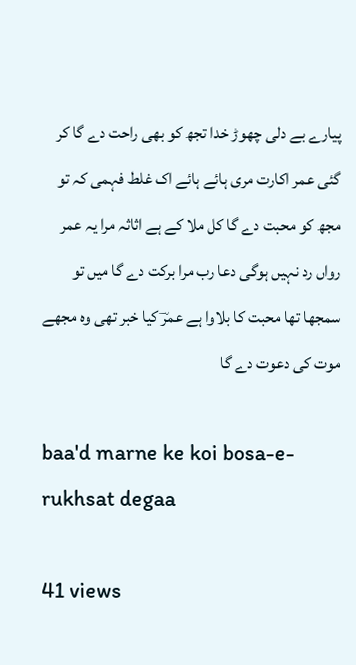پیارے بے دلی چھوڑ خدا تجھ کو بھی راحت دے گا کر گئی عمر اکارت مری ہائے ہائے اک غلط فہمی کہ تو مجھ کو محبت دے گا کل ملا کے ہے اثاثہ مرا یہ عمر رواں رد نہیں ہوگی دعا رب مرا برکت دے گا میں تو سمجھا تھا محبت کا بلاوا ہے عمرؔ کیا خبر تھی وہ مجھے موت کی دعوت دے گا

baa'd marne ke koi bosa-e-rukhsat degaa

41 views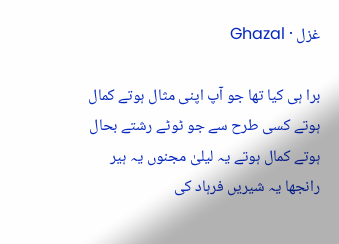غزل · Ghazal

برا ہی کیا تھا جو آپ اپنی مثال ہوتے کمال ہوتے کسی طرح سے جو ٹوٹے رشتے بحال ہوتے کمال ہوتے یہ لیلیٰ مجنوں یہ ہیر رانجھا یہ شیریں فرہاد کی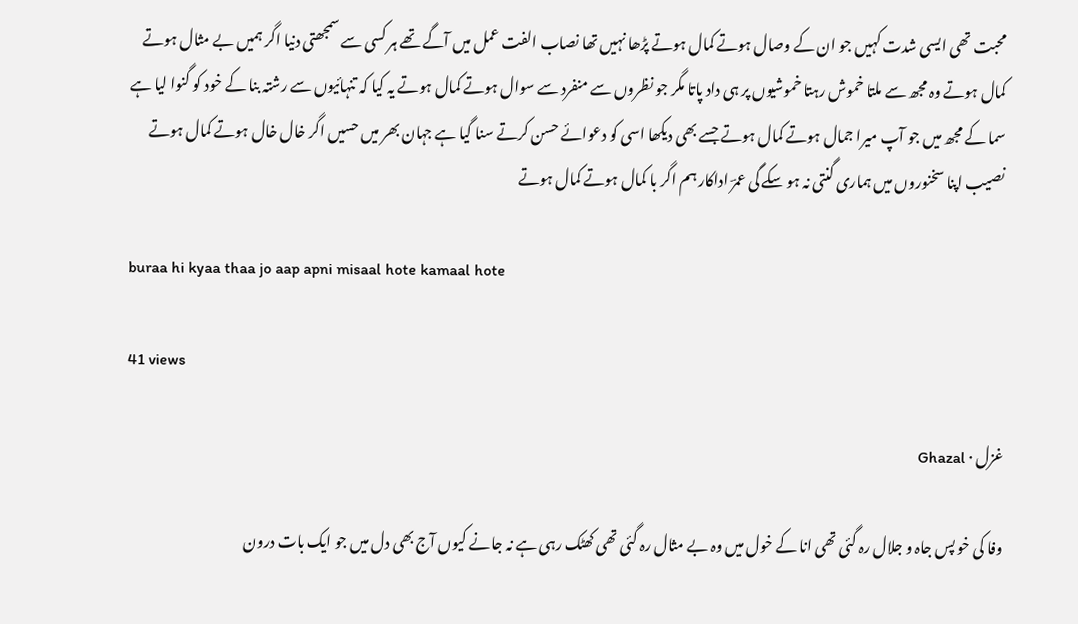محبت تھی ایسی شدت کہیں جو ان کے وصال ہوتے کمال ہوتے پڑھا نہیں تھا نصاب الفت عمل میں آگے تھے ہر کسی سے سمجھتی دنیا اگر ہمیں بے مثال ہوتے کمال ہوتے وہ مجھ سے ملتا خموش رہتا خموشیوں پر ہی داد پاتا مگر جو نظروں سے منفرد سے سوال ہوتے کمال ہوتے یہ کیا کہ تنہائیوں سے رشتہ بنا کے خود کو گنوا لیا ہے سما کے مجھ میں جو آپ میرا جمال ہوتے کمال ہوتے جسے بھی دیکھا اسی کو دعوائے حسن کرتے سنا گیا ہے جہان بھر میں حسیں اگر خال خال ہوتے کمال ہوتے نصیب اپنا سخنوروں میں ہماری گنتی نہ ہو سکے گی عمرؔ اداکار ہم اگر با کمال ہوتے کمال ہوتے

buraa hi kyaa thaa jo aap apni misaal hote kamaal hote

41 views

غزل · Ghazal

وفا کی خو پس جاہ و جلال رہ گئی تھی انا کے خول میں وہ بے مثال رہ گئی تھی کھٹک رہی ہے نہ جانے کیوں آج بھی دل میں جو ایک بات درون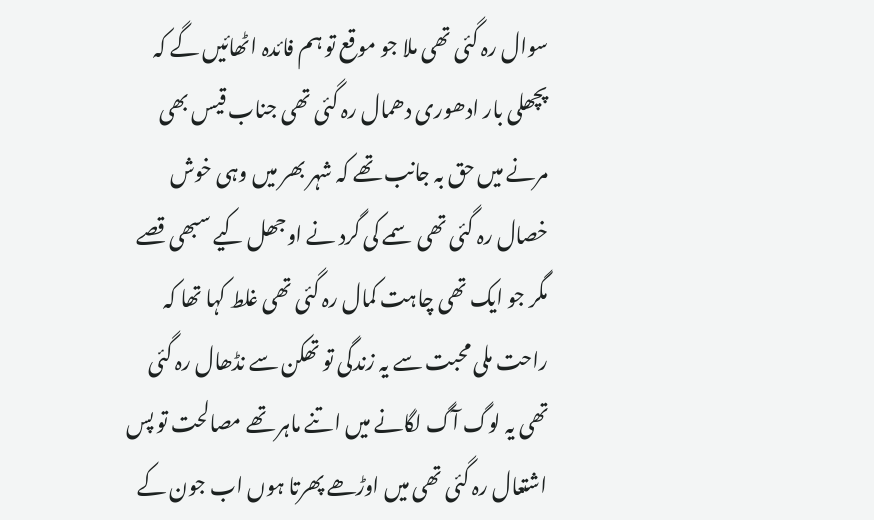سوال رہ گئی تھی ملا جو موقع تو ہم فائدہ اٹھائیں گے کہ پچھلی بار ادھوری دھمال رہ گئی تھی جناب قیس بھی مرنے میں حق بہ جانب تھے کہ شہر بھر میں وہی خوش خصال رہ گئی تھی سمے کی گرد نے اوجھل کیے سبھی قصے مگر جو ایک تھی چاہت کمال رہ گئی تھی غلط کہا تھا کہ راحت ملی محبت سے یہ زندگی تو تھکن سے نڈھال رہ گئی تھی یہ لوگ آگ لگانے میں اتنے ماہر تھے مصالحت تو پس اشتعال رہ گئی تھی میں اوڑھے پھرتا ہوں اب جون کے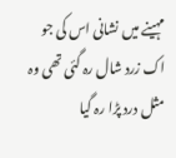مہینے میں نشانی اس کی جو اک زرد شال رہ گئی تھی وہ مثل درد پڑا رہ گیا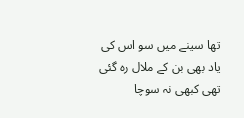تھا سینے میں سو اس کی یاد بھی بن کے ملال رہ گئی تھی کبھی نہ سوچا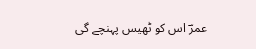عمرؔ اس کو ٹھیس پہنچے گی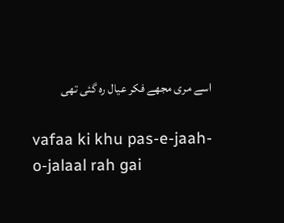اسے مری مجھے فکر عیال رہ گئی تھی

vafaa ki khu pas-e-jaah-o-jalaal rah gai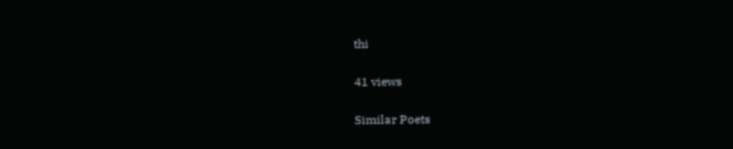thi

41 views

Similar Poets